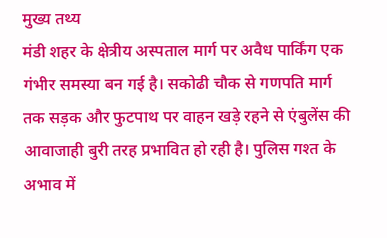मुख्य तथ्य
मंडी शहर के क्षेत्रीय अस्पताल मार्ग पर अवैध पार्किंग एक गंभीर समस्या बन गई है। सकोढी चौक से गणपति मार्ग तक सड़क और फुटपाथ पर वाहन खड़े रहने से एंबुलेंस की आवाजाही बुरी तरह प्रभावित हो रही है। पुलिस गश्त के अभाव में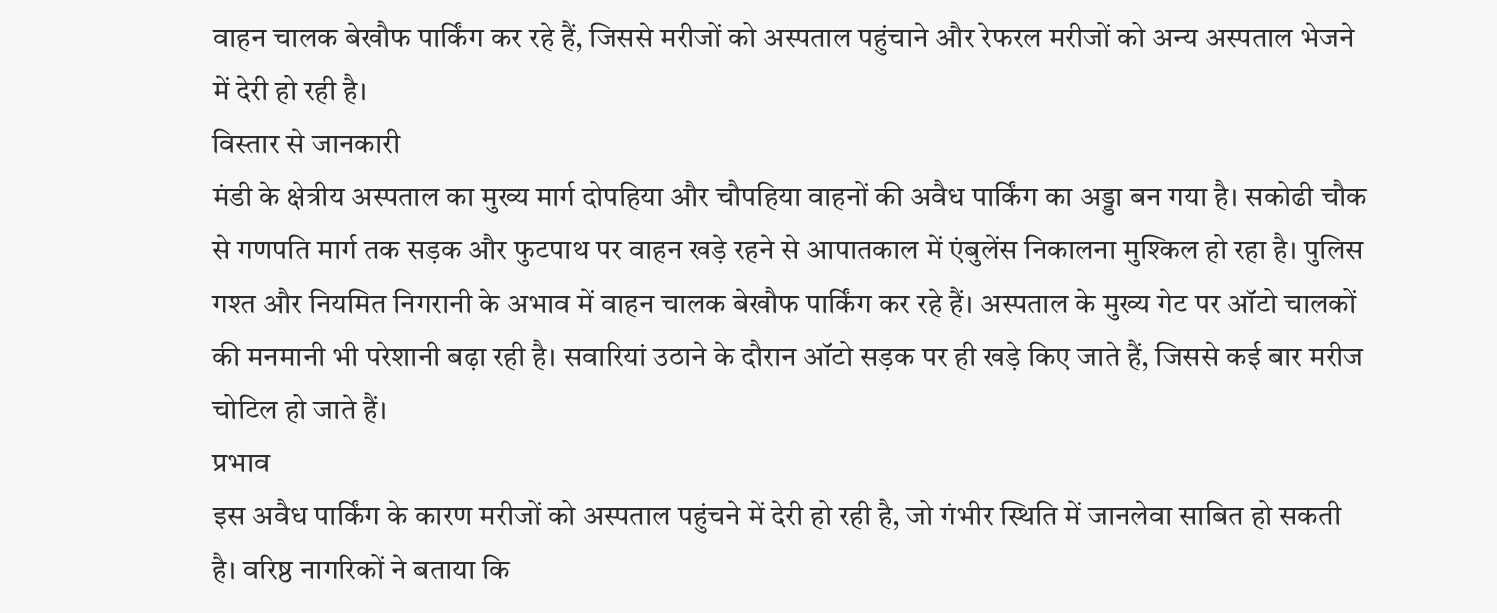वाहन चालक बेखौफ पार्किंग कर रहे हैं, जिससे मरीजों को अस्पताल पहुंचाने और रेफरल मरीजों को अन्य अस्पताल भेजने में देरी हो रही है।
विस्तार से जानकारी
मंडी के क्षेत्रीय अस्पताल का मुख्य मार्ग दोपहिया और चौपहिया वाहनों की अवैध पार्किंग का अड्डा बन गया है। सकोढी चौक से गणपति मार्ग तक सड़क और फुटपाथ पर वाहन खड़े रहने से आपातकाल में एंबुलेंस निकालना मुश्किल हो रहा है। पुलिस गश्त और नियमित निगरानी के अभाव में वाहन चालक बेखौफ पार्किंग कर रहे हैं। अस्पताल के मुख्य गेट पर ऑटो चालकों की मनमानी भी परेशानी बढ़ा रही है। सवारियां उठाने के दौरान ऑटो सड़क पर ही खड़े किए जाते हैं, जिससे कई बार मरीज चोटिल हो जाते हैं।
प्रभाव
इस अवैध पार्किंग के कारण मरीजों को अस्पताल पहुंचने में देरी हो रही है, जो गंभीर स्थिति में जानलेवा साबित हो सकती है। वरिष्ठ नागरिकों ने बताया कि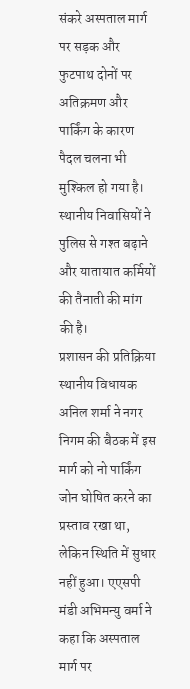संकरे अस्पताल मार्ग पर सड़क और फुटपाथ दोनों पर अतिक्रमण और पार्किंग के कारण पैदल चलना भी मुश्किल हो गया है। स्थानीय निवासियों ने पुलिस से गश्त बढ़ाने और यातायात कर्मियों की तैनाती की मांग की है।
प्रशासन की प्रतिक्रिया
स्थानीय विधायक अनिल शर्मा ने नगर निगम की बैठक में इस मार्ग को नो पार्किंग जोन घोषित करने का प्रस्ताव रखा था, लेकिन स्थिति में सुधार नहीं हुआ। एएसपी मंडी अभिमन्यु वर्मा ने कहा कि अस्पताल मार्ग पर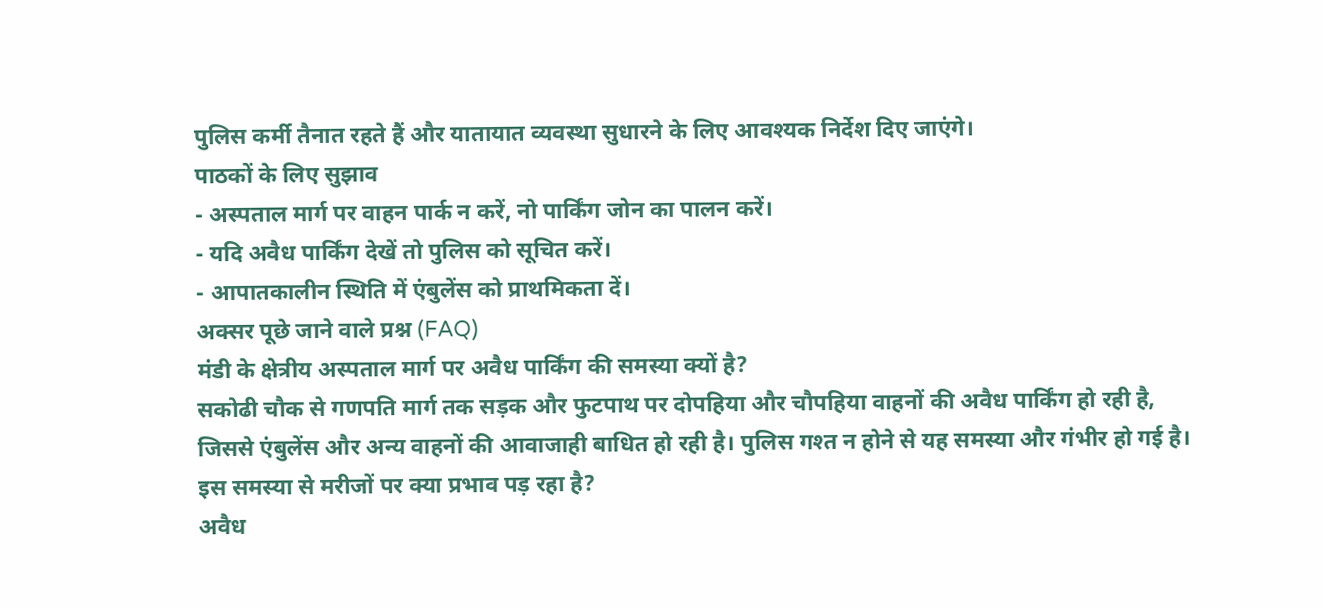पुलिस कर्मी तैनात रहते हैं और यातायात व्यवस्था सुधारने के लिए आवश्यक निर्देश दिए जाएंगे।
पाठकों के लिए सुझाव
- अस्पताल मार्ग पर वाहन पार्क न करें, नो पार्किंग जोन का पालन करें।
- यदि अवैध पार्किंग देखें तो पुलिस को सूचित करें।
- आपातकालीन स्थिति में एंबुलेंस को प्राथमिकता दें।
अक्सर पूछे जाने वाले प्रश्न (FAQ)
मंडी के क्षेत्रीय अस्पताल मार्ग पर अवैध पार्किंग की समस्या क्यों है?
सकोढी चौक से गणपति मार्ग तक सड़क और फुटपाथ पर दोपहिया और चौपहिया वाहनों की अवैध पार्किंग हो रही है, जिससे एंबुलेंस और अन्य वाहनों की आवाजाही बाधित हो रही है। पुलिस गश्त न होने से यह समस्या और गंभीर हो गई है।
इस समस्या से मरीजों पर क्या प्रभाव पड़ रहा है?
अवैध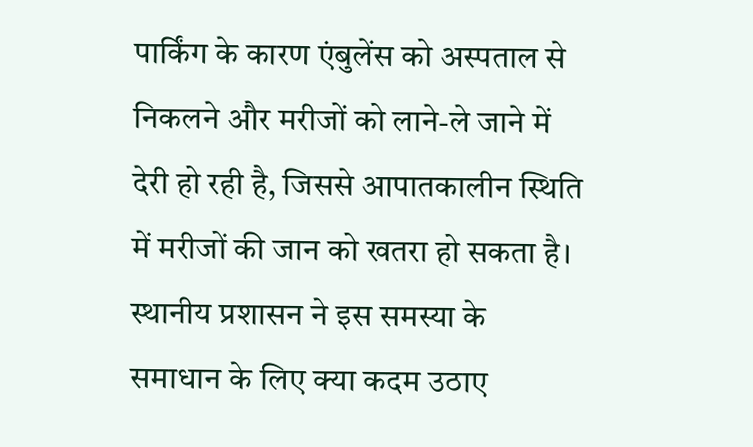पार्किंग के कारण एंबुलेंस को अस्पताल से निकलने और मरीजों को लाने-ले जाने में देरी हो रही है, जिससे आपातकालीन स्थिति में मरीजों की जान को खतरा हो सकता है।
स्थानीय प्रशासन ने इस समस्या के समाधान के लिए क्या कदम उठाए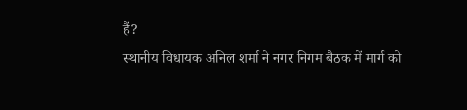हैं?
स्थानीय विधायक अनिल शर्मा ने नगर निगम बैठक में मार्ग को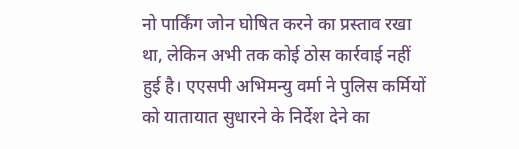नो पार्किंग जोन घोषित करने का प्रस्ताव रखा था, लेकिन अभी तक कोई ठोस कार्रवाई नहीं हुई है। एएसपी अभिमन्यु वर्मा ने पुलिस कर्मियों को यातायात सुधारने के निर्देश देने का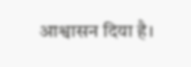आश्वासन दिया है।